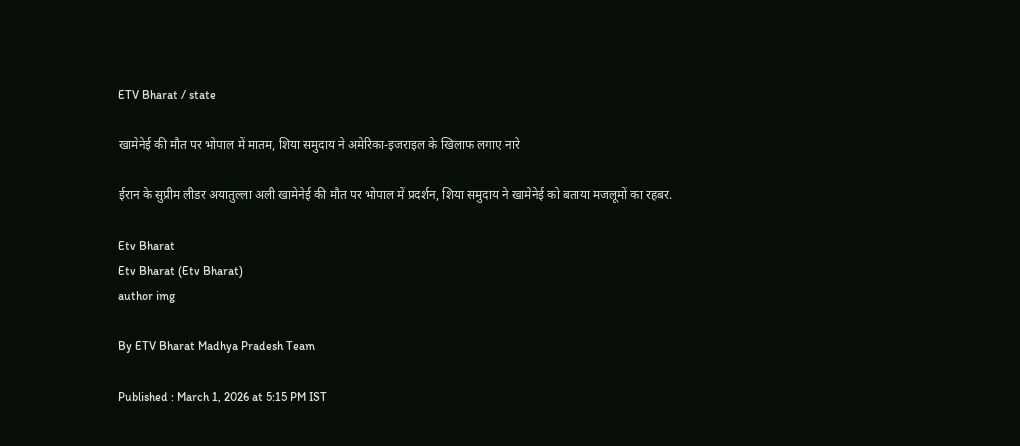ETV Bharat / state

खामेनेई की मौत पर भोपाल में मातम, शिया समुदाय ने अमेरिका-इजराइल के खिलाफ लगाए नारे

ईरान के सुप्रीम लीडर अयातुल्ला अली खामेनेई की मौत पर भोपाल में प्रदर्शन, शिया समुदाय ने खामेनेई को बताया मजलूमों का रहबर.

Etv Bharat
Etv Bharat (Etv Bharat)
author img

By ETV Bharat Madhya Pradesh Team

Published : March 1, 2026 at 5:15 PM IST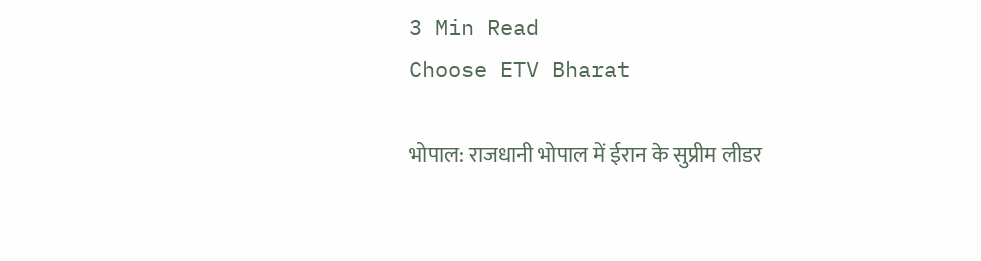3 Min Read
Choose ETV Bharat

भोपाल: राजधानी भोपाल में ईरान के सुप्रीम लीडर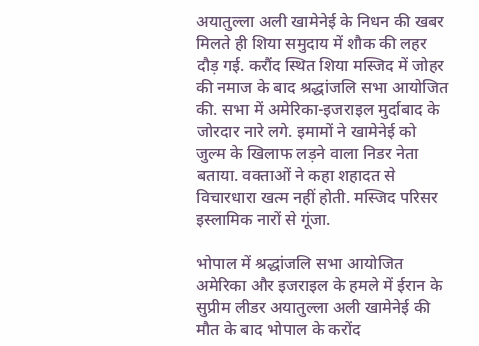अयातुल्ला अली खामेनेई के निधन की खबर मिलते ही शिया समुदाय में शौक की लहर दौड़ गई. करौंद स्थित शिया मस्जिद में जोहर की नमाज के बाद श्रद्धांजलि सभा आयोजित की. सभा में अमेरिका-इजराइल मुर्दाबाद के जोरदार नारे लगे. इमामों ने खामेनेई को जुल्म के खिलाफ लड़ने वाला निडर नेता बताया. वक्ताओं ने कहा शहादत से विचारधारा खत्म नहीं होती. मस्जिद परिसर इस्लामिक नारों से गूंजा.

भोपाल में श्रद्धांजलि सभा आयोजित
अमेरिका और इजराइल के हमले में ईरान के सुप्रीम लीडर अयातुल्ला अली खामेनेई की मौत के बाद भोपाल के करोंद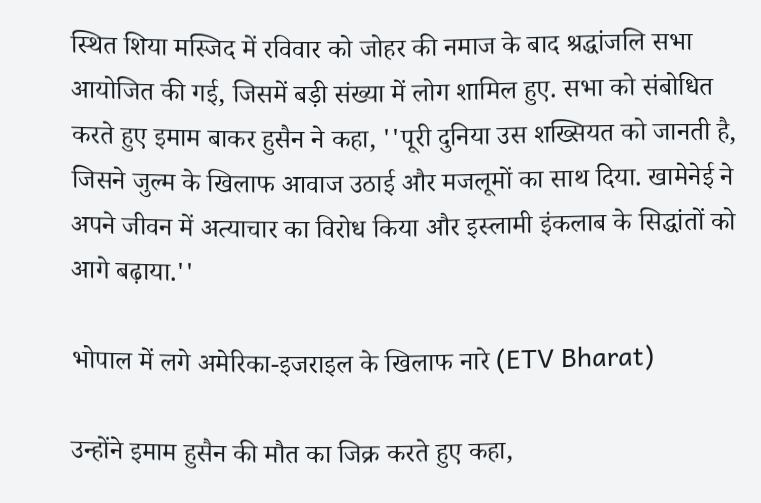स्थित शिया मस्जिद में रविवार को जोहर की नमाज के बाद श्रद्धांजलि सभा आयोजित की गई, जिसमें बड़ी संख्या में लोग शामिल हुए. सभा को संबोधित करते हुए इमाम बाकर हुसैन ने कहा, ''पूरी दुनिया उस शख्सियत को जानती है, जिसने जुल्म के खिलाफ आवाज उठाई और मजलूमों का साथ दिया. खामेनेई ने अपने जीवन में अत्याचार का विरोध किया और इस्लामी इंकलाब के सिद्धांतों को आगे बढ़ाया.''

भोपाल में लगे अमेरिका-इजराइल के खिलाफ नारे (ETV Bharat)

उन्होंने इमाम हुसैन की मौत का जिक्र करते हुए कहा,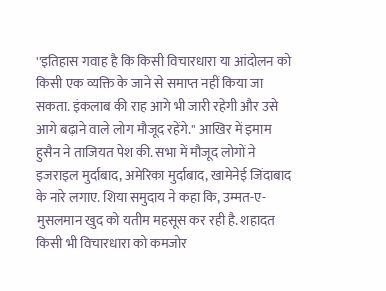''इतिहास गवाह है कि किसी विचारधारा या आंदोलन को किसी एक व्यक्ति के जाने से समाप्त नहीं किया जा सकता. इंकलाब की राह आगे भी जारी रहेगी और उसे आगे बढ़ाने वाले लोग मौजूद रहेंगे.'' आखिर में इमाम हुसैन ने ताजियत पेश की. सभा में मौजूद लोगों ने इजराइल मुर्दाबाद, अमेरिका मुर्दाबाद, खामेनेई जिंदाबाद के नारे लगाए. शिया समुदाय ने कहा कि, उम्मत-ए-मुसलमान खुद को यतीम महसूस कर रही है. शहादत किसी भी विचारधारा को कमजोर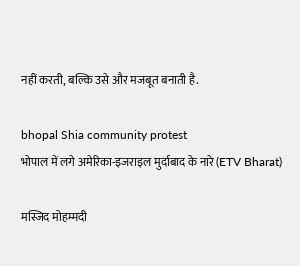नहीं करती, बल्कि उसे और मजबूत बनाती है.

bhopal Shia community protest
भोपाल में लगे अमेरिका-इजराइल मुर्दाबाद के नारे (ETV Bharat)

मस्जिद मोहम्मदी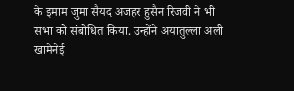के इमाम जुमा सैयद अजहर हुसैन रिजवी ने भी सभा को संबोधित किया. उन्होंने अयातुल्ला अली खामेनेई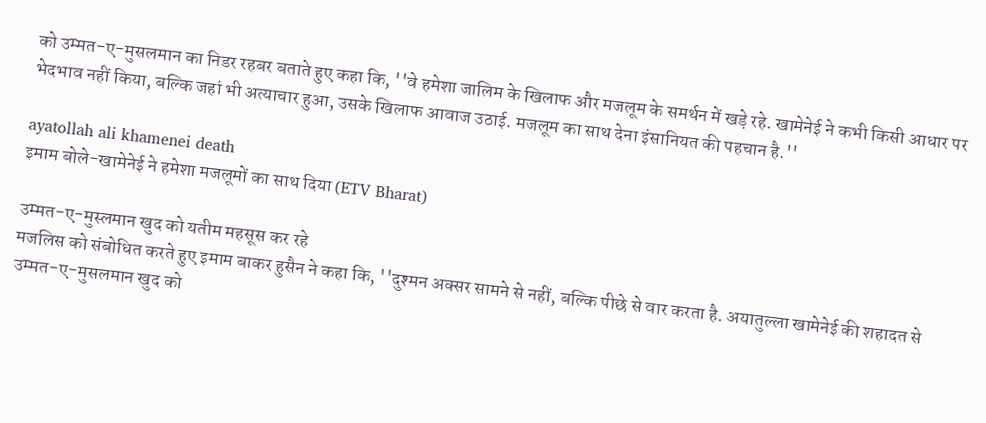को उम्मत-ए-मुसलमान का निडर रहबर बताते हुए कहा कि, ''वे हमेशा जालिम के खिलाफ और मजलूम के समर्थन में खड़े रहे. खामेनेई ने कभी किसी आधार पर भेदभाव नहीं किया, बल्कि जहां भी अत्याचार हुआ, उसके खिलाफ आवाज उठाई. मजलूम का साथ देना इंसानियत की पहचान है.''

ayatollah ali khamenei death
इमाम बोले-खामेनेई ने हमेशा मजलूमों का साथ दिया (ETV Bharat)

उम्मत-ए-मुस्लमान खुद को यतीम महसूस कर रहे
मजलिस को संबोधित करते हुए इमाम बाकर हुसैन ने कहा कि, ''दुश्मन अक्सर सामने से नहीं, बल्कि पीछे से वार करता है. अयातुल्ला खामेनेई की शहादत से उम्मत-ए-मुसलमान खुद को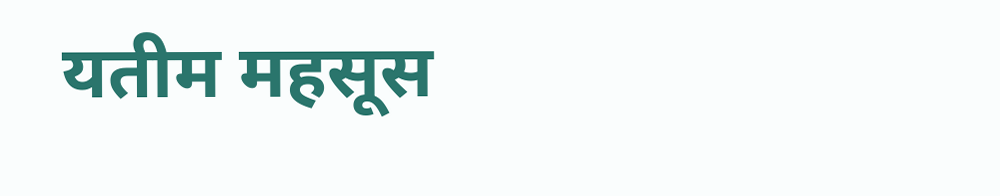यतीम महसूस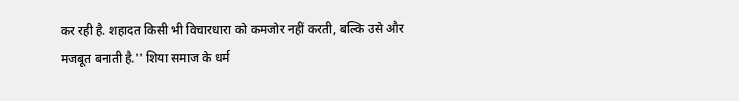कर रही है. शहादत किसी भी विचारधारा को कमजोर नहीं करती, बल्कि उसे और मजबूत बनाती है.'' शिया समाज के धर्म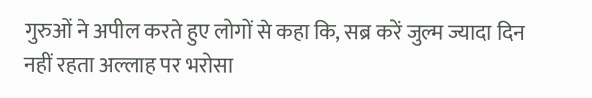गुरुओं ने अपील करते हुए लोगों से कहा कि, सब्र करें जुल्म ज्यादा दिन नहीं रहता अल्लाह पर भरोसा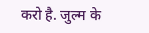करो है. जुल्म के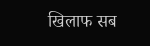खिलाफ सब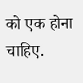को एक होना चाहिए.